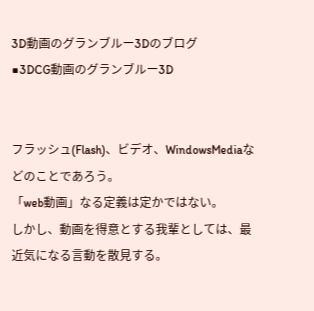3D動画のグランブルー3Dのブログ
■3DCG動画のグランブルー3D


フラッシュ(Flash)、ビデオ、WindowsMediaなどのことであろう。
「web動画」なる定義は定かではない。
しかし、動画を得意とする我輩としては、最近気になる言動を散見する。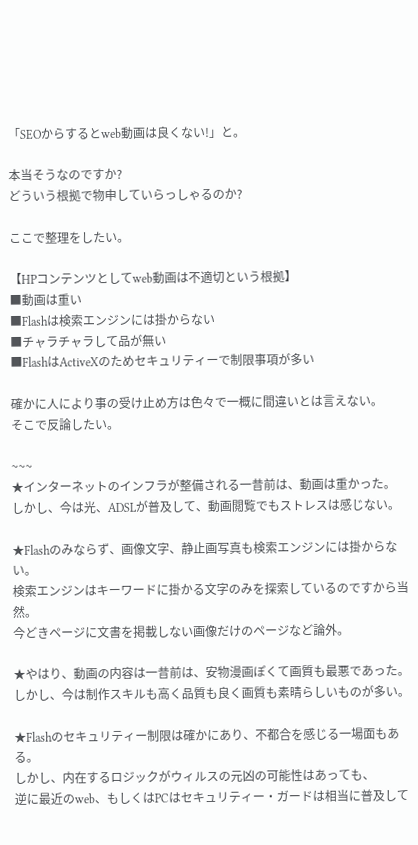「SEOからするとweb動画は良くない!」と。

本当そうなのですか?
どういう根拠で物申していらっしゃるのか?

ここで整理をしたい。

【HPコンテンツとしてweb動画は不適切という根拠】
■動画は重い
■Flashは検索エンジンには掛からない
■チャラチャラして品が無い
■FlashはActiveXのためセキュリティーで制限事項が多い

確かに人により事の受け止め方は色々で一概に間違いとは言えない。
そこで反論したい。

~~~
★インターネットのインフラが整備される一昔前は、動画は重かった。
しかし、今は光、ADSLが普及して、動画閲覧でもストレスは感じない。

★Flashのみならず、画像文字、静止画写真も検索エンジンには掛からない。
検索エンジンはキーワードに掛かる文字のみを探索しているのですから当然。
今どきページに文書を掲載しない画像だけのページなど論外。

★やはり、動画の内容は一昔前は、安物漫画ぽくて画質も最悪であった。
しかし、今は制作スキルも高く品質も良く画質も素晴らしいものが多い。

★Flashのセキュリティー制限は確かにあり、不都合を感じる一場面もある。
しかし、内在するロジックがウィルスの元凶の可能性はあっても、
逆に最近のweb、もしくはPCはセキュリティー・ガードは相当に普及して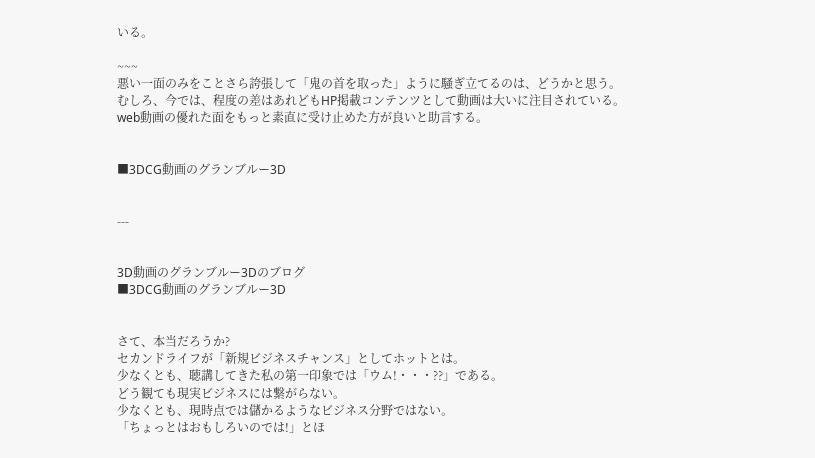いる。

~~~
悪い一面のみをことさら誇張して「鬼の首を取った」ように騒ぎ立てるのは、どうかと思う。
むしろ、今では、程度の差はあれどもHP掲載コンテンツとして動画は大いに注目されている。
web動画の優れた面をもっと素直に受け止めた方が良いと助言する。


■3DCG動画のグランブルー3D


---


3D動画のグランブルー3Dのブログ
■3DCG動画のグランブルー3D


さて、本当だろうか?
セカンドライフが「新規ビジネスチャンス」としてホットとは。
少なくとも、聴講してきた私の第一印象では「ウム!・・・??」である。
どう観ても現実ビジネスには繋がらない。
少なくとも、現時点では儲かるようなビジネス分野ではない。
「ちょっとはおもしろいのでは!」とほ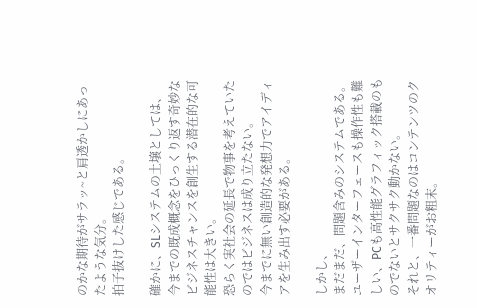のかな期待がサラッ~と肩透かしにあったような気分。
拍子抜けした感じである。

確かに、SLシステムの土壌としては、
今までの既成概念をひっくり返す奇妙なビジネスチャンスを創生する潜在的な可能性は大きい。
恐らく実社会の延長で物事を考えていたのではビジネスは成り立たない。
今までに無い創造的な発想力でアイディアを生み出す必要がある。

しかし、
まだまだ、問題含みのシステムである。
ユーザーインターフェースも操作性も難しい、PCも高性能グラフィック搭載のものでないとサクサク動かない。
それと、一番問題なのはコンテンツのクオリティーがお粗末。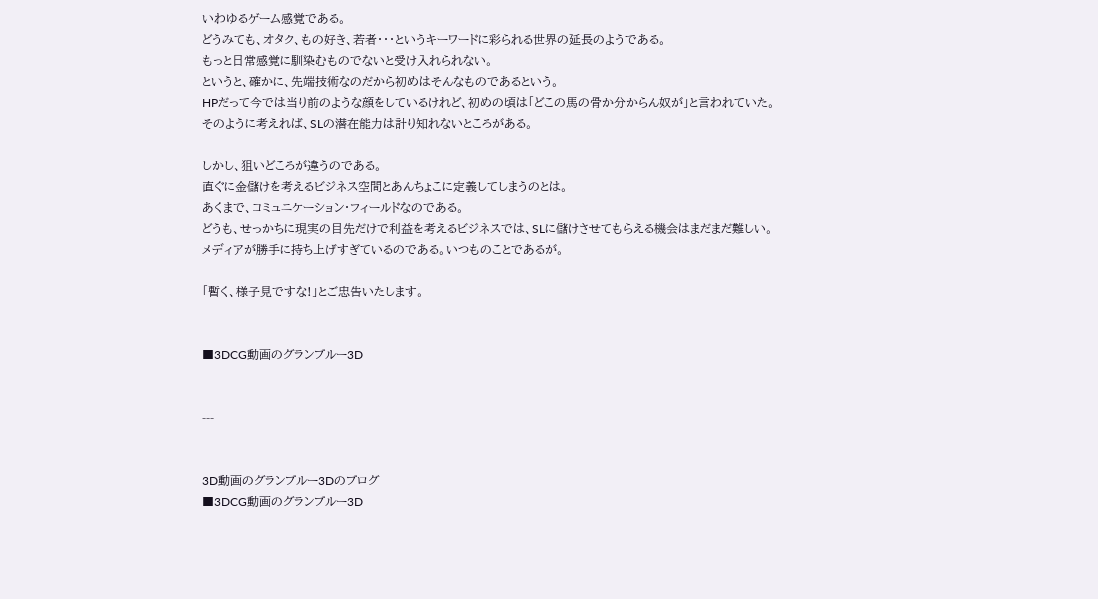いわゆるゲーム感覚である。
どうみても、オタク、もの好き、若者・・・というキーワードに彩られる世界の延長のようである。
もっと日常感覚に馴染むものでないと受け入れられない。
というと、確かに、先端技術なのだから初めはそんなものであるという。
HPだって今では当り前のような顔をしているけれど、初めの頃は「どこの馬の骨か分からん奴が」と言われていた。
そのように考えれば、SLの潜在能力は計り知れないところがある。

しかし、狙いどころが違うのである。
直ぐに金儲けを考えるビジネス空間とあんちょこに定義してしまうのとは。
あくまで、コミュニケーション・フィールドなのである。
どうも、せっかちに現実の目先だけで利益を考えるビジネスでは、SLに儲けさせてもらえる機会はまだまだ難しい。
メディアが勝手に持ち上げすぎているのである。いつものことであるが。

「暫く、様子見ですな!」とご忠告いたします。


■3DCG動画のグランブルー3D


---


3D動画のグランブルー3Dのブログ
■3DCG動画のグランブルー3D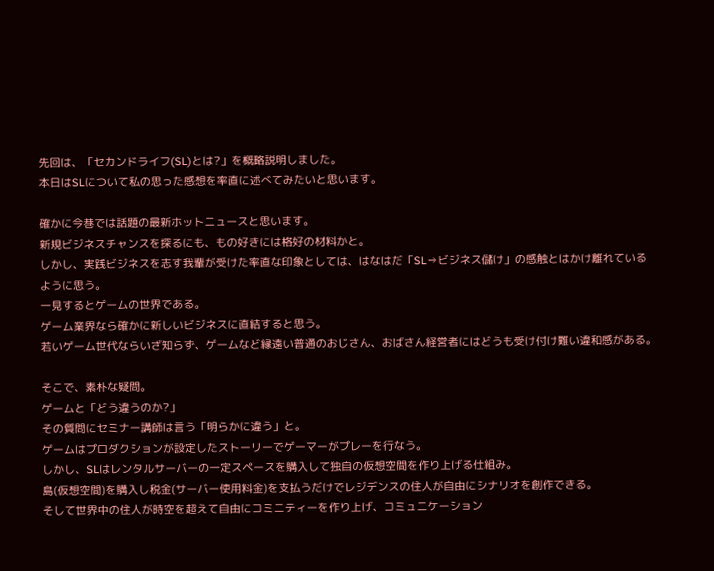先回は、「セカンドライフ(SL)とは?」を概略説明しました。
本日はSLについて私の思った感想を率直に述べてみたいと思います。

確かに今巷では話題の最新ホットニュースと思います。
新規ビジネスチャンスを探るにも、もの好きには格好の材料かと。
しかし、実践ビジネスを志す我輩が受けた率直な印象としては、はなはだ「SL⇒ビジネス儲け」の感触とはかけ離れているように思う。
一見するとゲームの世界である。
ゲーム業界なら確かに新しいビジネスに直結すると思う。
若いゲーム世代ならいざ知らず、ゲームなど縁遠い普通のおじさん、おばさん経営者にはどうも受け付け難い違和感がある。

そこで、素朴な疑問。
ゲームと「どう違うのか?」
その質問にセミナー講師は言う「明らかに違う」と。
ゲームはプロダクションが設定したストーリーでゲーマーがプレーを行なう。
しかし、SLはレンタルサーバーの一定スペースを購入して独自の仮想空間を作り上げる仕組み。
島(仮想空間)を購入し税金(サーバー使用料金)を支払うだけでレジデンスの住人が自由にシナリオを創作できる。
そして世界中の住人が時空を超えて自由にコミニティーを作り上げ、コミュニケーション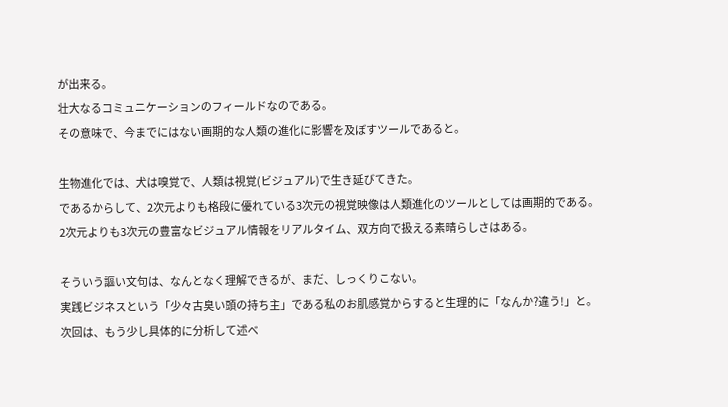が出来る。
壮大なるコミュニケーションのフィールドなのである。
その意味で、今までにはない画期的な人類の進化に影響を及ぼすツールであると。

生物進化では、犬は嗅覚で、人類は視覚(ビジュアル)で生き延びてきた。
であるからして、2次元よりも格段に優れている3次元の視覚映像は人類進化のツールとしては画期的である。
2次元よりも3次元の豊富なビジュアル情報をリアルタイム、双方向で扱える素晴らしさはある。

そういう謳い文句は、なんとなく理解できるが、まだ、しっくりこない。
実践ビジネスという「少々古臭い頭の持ち主」である私のお肌感覚からすると生理的に「なんか?違う!」と。
次回は、もう少し具体的に分析して述べ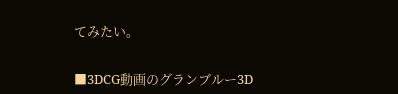てみたい。


■3DCG動画のグランブルー3D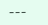---